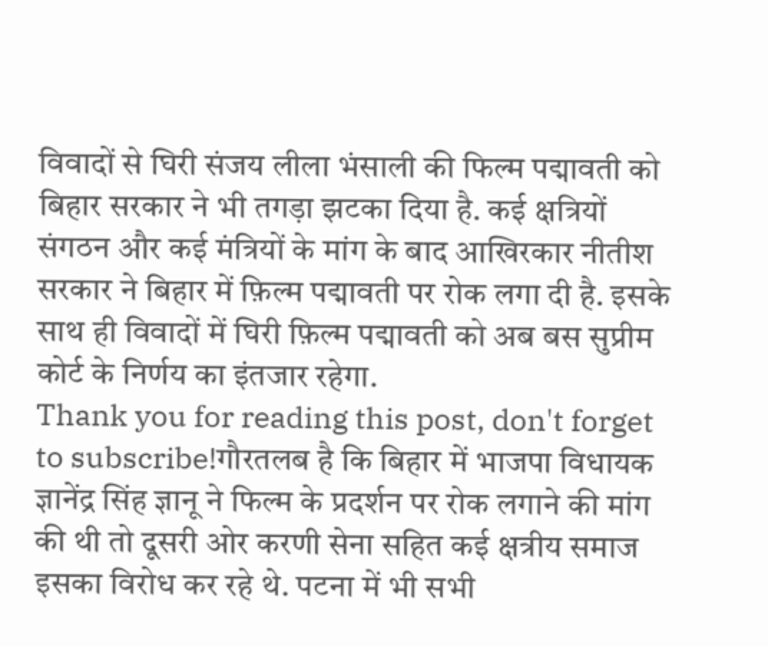विवादों से घिरी संजय लीला भंसाली की फिल्म पद्मावती को बिहार सरकार ने भी तगड़ा झटका दिया है. कई क्षत्रियों संगठन और कई मंत्रियों के मांग के बाद आखिरकार नीतीश सरकार ने बिहार में फ़िल्म पद्मावती पर रोक लगा दी है. इसके साथ ही विवादों में घिरी फ़िल्म पद्मावती को अब बस सुप्रीम कोर्ट के निर्णय का इंतजार रहेगा.
Thank you for reading this post, don't forget to subscribe!गौरतलब है कि बिहार में भाजपा विधायक ज्ञानेंद्र सिंह ज्ञानू ने फिल्म के प्रदर्शन पर रोक लगाने की मांग की थी तो दूसरी ओर करणी सेना सहित कई क्षत्रीय समाज इसका विरोध कर रहे थे. पटना में भी सभी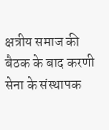क्षत्रीय समाज की बैठक के बाद करणी सेना के संस्थापक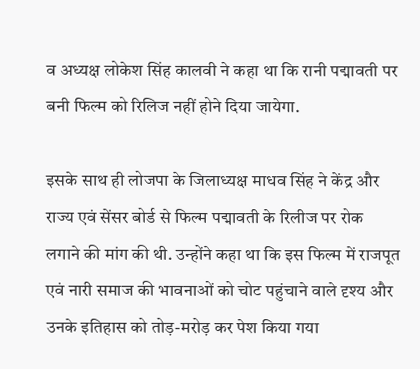व अध्यक्ष लोकेश सिंह कालवी ने कहा था कि रानी पद्मावती पर बनी फिल्म को रिलिज नहीं होने दिया जायेगा.

इसके साथ ही लोजपा के जिलाध्यक्ष माधव सिंह ने केंद्र और राज्य एवं सेंसर बोर्ड से फिल्म पद्मावती के रिलीज पर रोक लगाने की मांग की थी. उन्होंने कहा था कि इस फिल्म में राजपूत एवं नारी समाज की भावनाओं को चोट पहुंचाने वाले दृश्य और उनके इतिहास को तोड़-मरोड़ कर पेश किया गया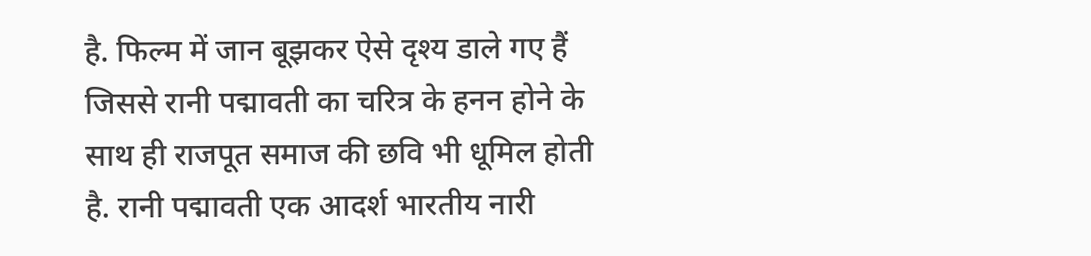है. फिल्म में जान बूझकर ऐसे दृश्य डाले गए हैं जिससे रानी पद्मावती का चरित्र के हनन होने के साथ ही राजपूत समाज की छवि भी धूमिल होती है. रानी पद्मावती एक आदर्श भारतीय नारी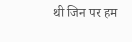थी जिन पर हम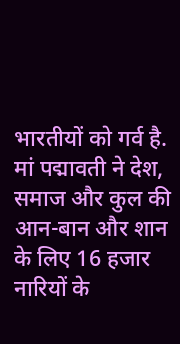भारतीयों को गर्व है. मां पद्मावती ने देश, समाज और कुल की आन-बान और शान के लिए 16 हजार नारियों के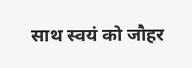साथ स्वयं को जौहर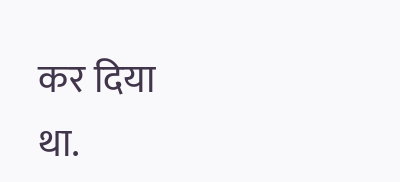कर दिया था.